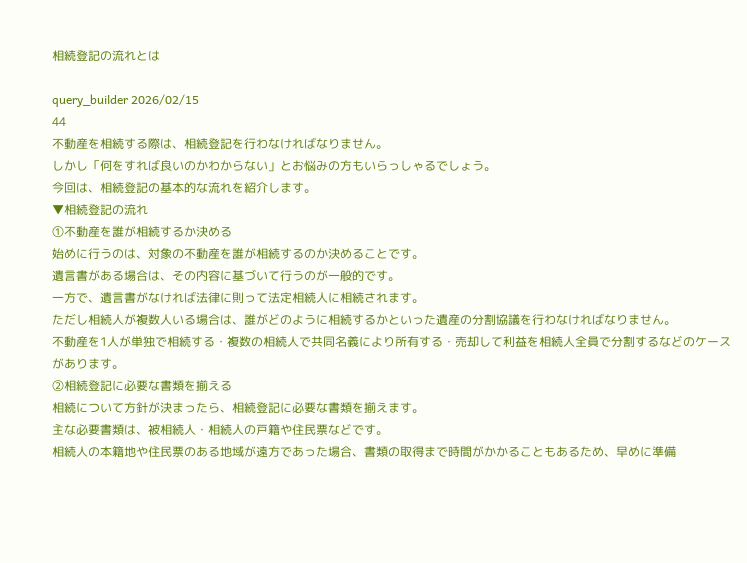相続登記の流れとは

query_builder 2026/02/15
44
不動産を相続する際は、相続登記を行わなければなりません。
しかし「何をすれば良いのかわからない」とお悩みの方もいらっしゃるでしょう。
今回は、相続登記の基本的な流れを紹介します。
▼相続登記の流れ
①不動産を誰が相続するか決める
始めに行うのは、対象の不動産を誰が相続するのか決めることです。
遺言書がある場合は、その内容に基づいて行うのが一般的です。
一方で、遺言書がなければ法律に則って法定相続人に相続されます。
ただし相続人が複数人いる場合は、誰がどのように相続するかといった遺産の分割協議を行わなければなりません。
不動産を1人が単独で相続する・複数の相続人で共同名義により所有する・売却して利益を相続人全員で分割するなどのケースがあります。
②相続登記に必要な書類を揃える
相続について方針が決まったら、相続登記に必要な書類を揃えます。
主な必要書類は、被相続人・相続人の戸籍や住民票などです。
相続人の本籍地や住民票のある地域が遠方であった場合、書類の取得まで時間がかかることもあるため、早めに準備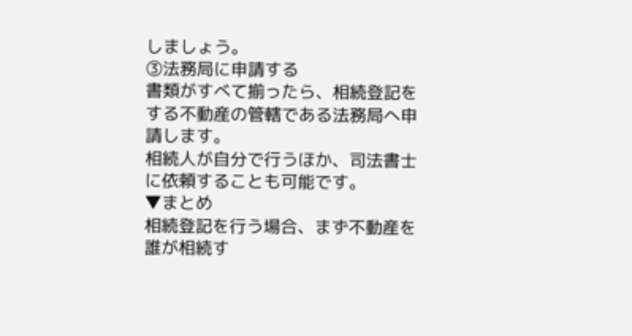しましょう。
③法務局に申請する
書類がすべて揃ったら、相続登記をする不動産の管轄である法務局へ申請します。
相続人が自分で行うほか、司法書士に依頼することも可能です。
▼まとめ
相続登記を行う場合、まず不動産を誰が相続す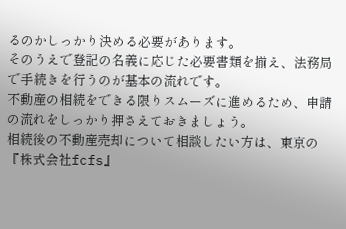るのかしっかり決める必要があります。
そのうえで登記の名義に応じた必要書類を揃え、法務局で手続きを行うのが基本の流れです。
不動産の相続をできる限りスムーズに進めるため、申請の流れをしっかり押さえておきましょう。
相続後の不動産売却について相談したい方は、東京の『株式会社fcfs』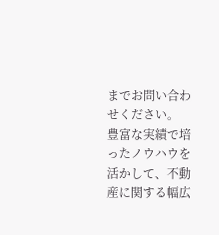までお問い合わせください。
豊富な実績で培ったノウハウを活かして、不動産に関する幅広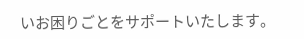いお困りごとをサポートいたします。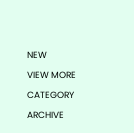NEW

VIEW MORE

CATEGORY

ARCHIVE